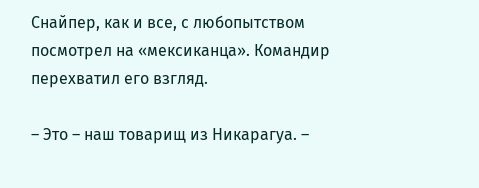Снайпер, как и все, с любопытством посмотрел на «мексиканца». Командир перехватил его взгляд.

– Это – наш товарищ из Никарагуа. –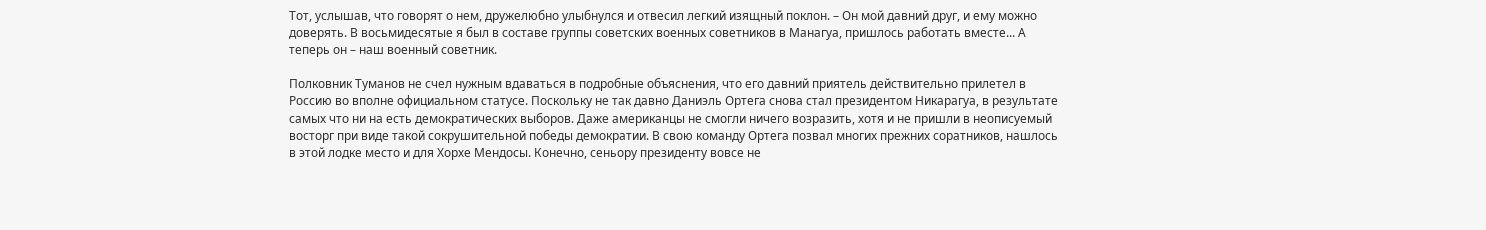Тот, услышав, что говорят о нем, дружелюбно улыбнулся и отвесил легкий изящный поклон. – Он мой давний друг, и ему можно доверять. В восьмидесятые я был в составе группы советских военных советников в Манагуа, пришлось работать вместе... А теперь он – наш военный советник.

Полковник Туманов не счел нужным вдаваться в подробные объяснения, что его давний приятель действительно прилетел в Россию во вполне официальном статусе. Поскольку не так давно Даниэль Ортега снова стал президентом Никарагуа, в результате самых что ни на есть демократических выборов. Даже американцы не смогли ничего возразить, хотя и не пришли в неописуемый восторг при виде такой сокрушительной победы демократии. В свою команду Ортега позвал многих прежних соратников, нашлось в этой лодке место и для Хорхе Мендосы. Конечно, сеньору президенту вовсе не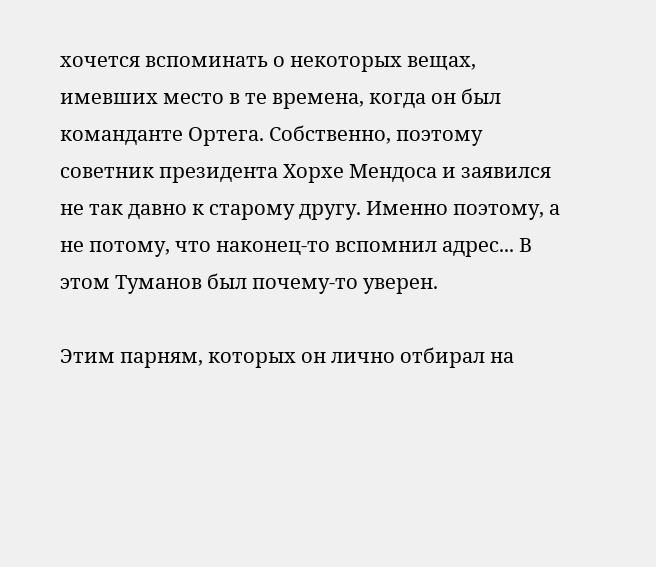хочется вспоминать о некоторых вещах, имевших место в те времена, когда он был команданте Ортега. Собственно, поэтому советник президента Хорхе Мендоса и заявился не так давно к старому другу. Именно поэтому, а не потому, что наконец-то вспомнил адрес... В этом Туманов был почему-то уверен.

Этим парням, которых он лично отбирал на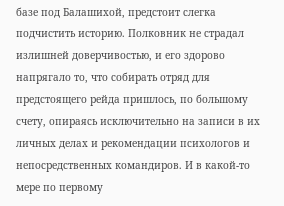базе под Балашихой, предстоит слегка подчистить историю. Полковник не страдал излишней доверчивостью, и его здорово напрягало то, что собирать отряд для предстоящего рейда пришлось, по большому счету, опираясь исключительно на записи в их личных делах и рекомендации психологов и непосредственных командиров. И в какой-то мере по первому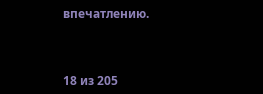впечатлению.



18 из 205